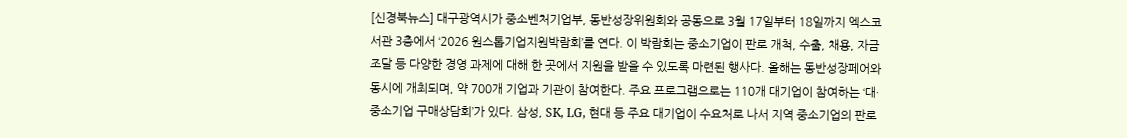[신경북뉴스] 대구광역시가 중소벤처기업부, 동반성장위원회와 공동으로 3월 17일부터 18일까지 엑스코 서관 3층에서 ‘2026 원스톱기업지원박람회’를 연다. 이 박람회는 중소기업이 판로 개척, 수출, 채용, 자금조달 등 다양한 경영 과제에 대해 한 곳에서 지원을 받을 수 있도록 마련된 행사다. 올해는 동반성장페어와 동시에 개최되며, 약 700개 기업과 기관이 참여한다. 주요 프로그램으로는 110개 대기업이 참여하는 ‘대·중소기업 구매상담회’가 있다. 삼성, SK, LG, 현대 등 주요 대기업이 수요처로 나서 지역 중소기업의 판로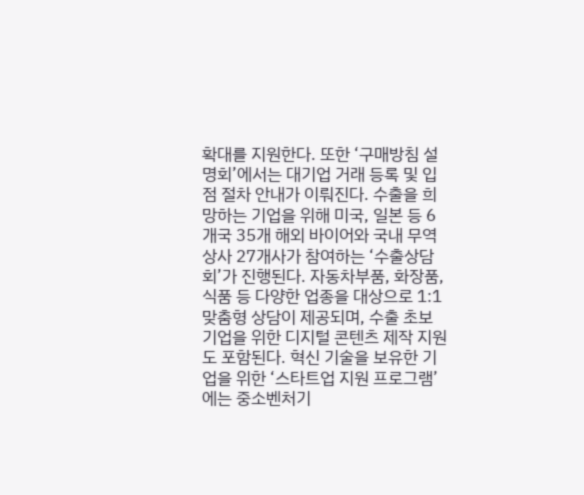확대를 지원한다. 또한 ‘구매방침 설명회’에서는 대기업 거래 등록 및 입점 절차 안내가 이뤄진다. 수출을 희망하는 기업을 위해 미국, 일본 등 6개국 35개 해외 바이어와 국내 무역상사 27개사가 참여하는 ‘수출상담회’가 진행된다. 자동차부품, 화장품, 식품 등 다양한 업종을 대상으로 1:1 맞춤형 상담이 제공되며, 수출 초보기업을 위한 디지털 콘텐츠 제작 지원도 포함된다. 혁신 기술을 보유한 기업을 위한 ‘스타트업 지원 프로그램’에는 중소벤처기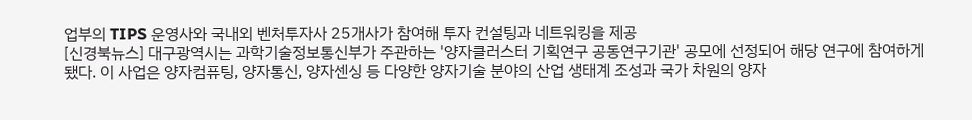업부의 TIPS 운영사와 국내외 벤처투자사 25개사가 참여해 투자 컨설팅과 네트워킹을 제공
[신경북뉴스] 대구광역시는 과학기술정보통신부가 주관하는 '양자클러스터 기획연구 공동연구기관' 공모에 선정되어 해당 연구에 참여하게 됐다. 이 사업은 양자컴퓨팅, 양자통신, 양자센싱 등 다양한 양자기술 분야의 산업 생태계 조성과 국가 차원의 양자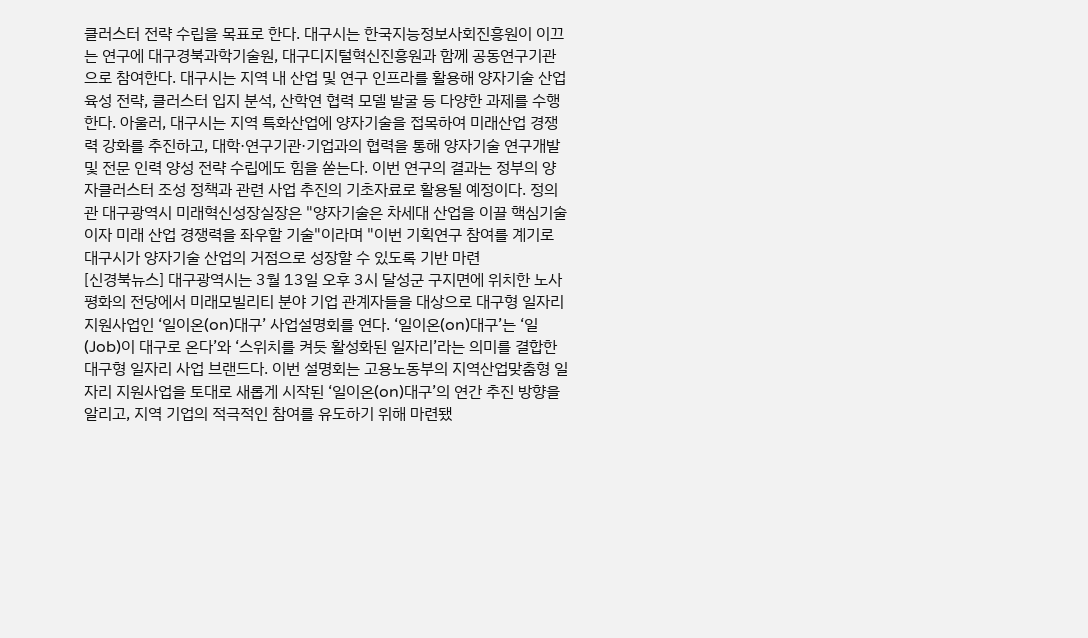클러스터 전략 수립을 목표로 한다. 대구시는 한국지능정보사회진흥원이 이끄는 연구에 대구경북과학기술원, 대구디지털혁신진흥원과 함께 공동연구기관으로 참여한다. 대구시는 지역 내 산업 및 연구 인프라를 활용해 양자기술 산업 육성 전략, 클러스터 입지 분석, 산학연 협력 모델 발굴 등 다양한 과제를 수행한다. 아울러, 대구시는 지역 특화산업에 양자기술을 접목하여 미래산업 경쟁력 강화를 추진하고, 대학·연구기관·기업과의 협력을 통해 양자기술 연구개발 및 전문 인력 양성 전략 수립에도 힘을 쏟는다. 이번 연구의 결과는 정부의 양자클러스터 조성 정책과 관련 사업 추진의 기초자료로 활용될 예정이다. 정의관 대구광역시 미래혁신성장실장은 "양자기술은 차세대 산업을 이끌 핵심기술이자 미래 산업 경쟁력을 좌우할 기술"이라며 "이번 기획연구 참여를 계기로 대구시가 양자기술 산업의 거점으로 성장할 수 있도록 기반 마련
[신경북뉴스] 대구광역시는 3월 13일 오후 3시 달성군 구지면에 위치한 노사평화의 전당에서 미래모빌리티 분야 기업 관계자들을 대상으로 대구형 일자리 지원사업인 ‘일이온(on)대구’ 사업설명회를 연다. ‘일이온(on)대구’는 ‘일(Job)이 대구로 온다’와 ‘스위치를 켜듯 활성화된 일자리’라는 의미를 결합한 대구형 일자리 사업 브랜드다. 이번 설명회는 고용노동부의 지역산업맞춤형 일자리 지원사업을 토대로 새롭게 시작된 ‘일이온(on)대구’의 연간 추진 방향을 알리고, 지역 기업의 적극적인 참여를 유도하기 위해 마련됐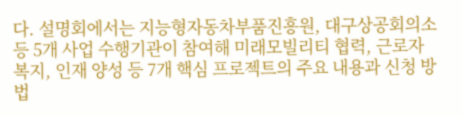다. 설명회에서는 지능형자동차부품진흥원, 대구상공회의소 등 5개 사업 수행기관이 참여해 미래모빌리티 협력, 근로자 복지, 인재 양성 등 7개 핵심 프로젝트의 주요 내용과 신청 방법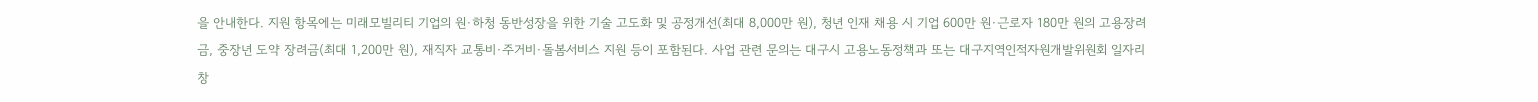을 안내한다. 지원 항목에는 미래모빌리티 기업의 원·하청 동반성장을 위한 기술 고도화 및 공정개선(최대 8,000만 원), 청년 인재 채용 시 기업 600만 원·근로자 180만 원의 고용장려금, 중장년 도약 장려금(최대 1,200만 원), 재직자 교통비·주거비·돌봄서비스 지원 등이 포함된다. 사업 관련 문의는 대구시 고용노동정책과 또는 대구지역인적자원개발위원회 일자리창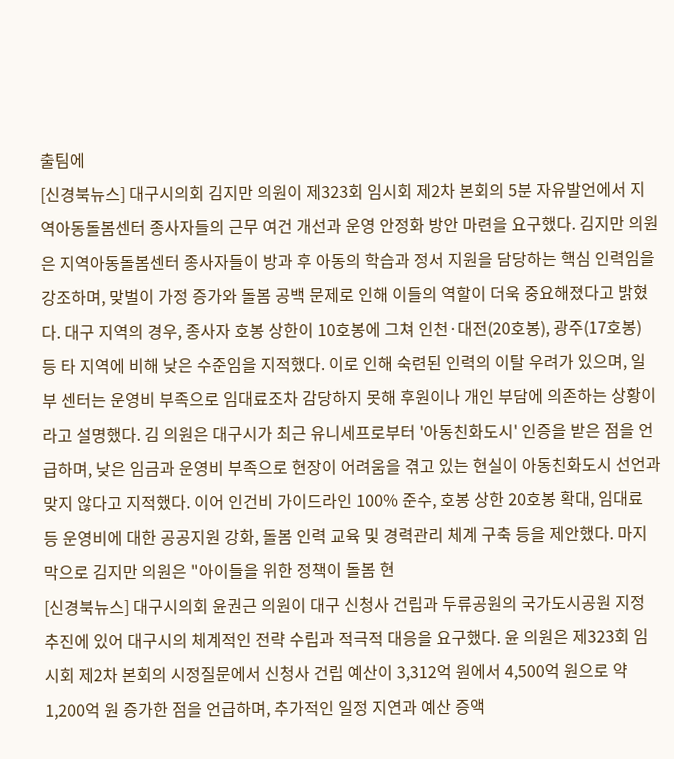출팀에
[신경북뉴스] 대구시의회 김지만 의원이 제323회 임시회 제2차 본회의 5분 자유발언에서 지역아동돌봄센터 종사자들의 근무 여건 개선과 운영 안정화 방안 마련을 요구했다. 김지만 의원은 지역아동돌봄센터 종사자들이 방과 후 아동의 학습과 정서 지원을 담당하는 핵심 인력임을 강조하며, 맞벌이 가정 증가와 돌봄 공백 문제로 인해 이들의 역할이 더욱 중요해졌다고 밝혔다. 대구 지역의 경우, 종사자 호봉 상한이 10호봉에 그쳐 인천·대전(20호봉), 광주(17호봉) 등 타 지역에 비해 낮은 수준임을 지적했다. 이로 인해 숙련된 인력의 이탈 우려가 있으며, 일부 센터는 운영비 부족으로 임대료조차 감당하지 못해 후원이나 개인 부담에 의존하는 상황이라고 설명했다. 김 의원은 대구시가 최근 유니세프로부터 '아동친화도시' 인증을 받은 점을 언급하며, 낮은 임금과 운영비 부족으로 현장이 어려움을 겪고 있는 현실이 아동친화도시 선언과 맞지 않다고 지적했다. 이어 인건비 가이드라인 100% 준수, 호봉 상한 20호봉 확대, 임대료 등 운영비에 대한 공공지원 강화, 돌봄 인력 교육 및 경력관리 체계 구축 등을 제안했다. 마지막으로 김지만 의원은 "아이들을 위한 정책이 돌봄 현
[신경북뉴스] 대구시의회 윤권근 의원이 대구 신청사 건립과 두류공원의 국가도시공원 지정 추진에 있어 대구시의 체계적인 전략 수립과 적극적 대응을 요구했다. 윤 의원은 제323회 임시회 제2차 본회의 시정질문에서 신청사 건립 예산이 3,312억 원에서 4,500억 원으로 약 1,200억 원 증가한 점을 언급하며, 추가적인 일정 지연과 예산 증액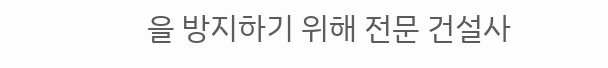을 방지하기 위해 전문 건설사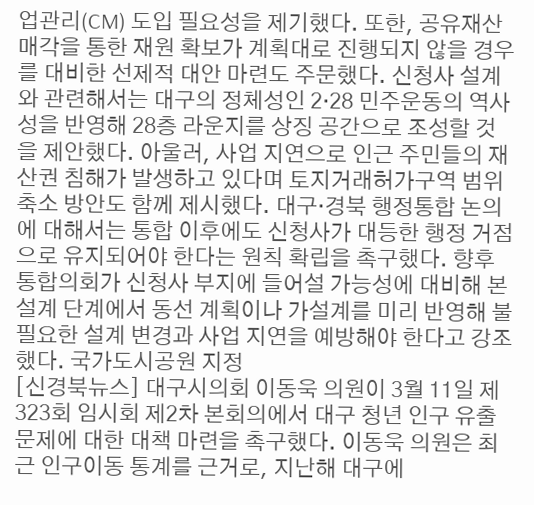업관리(CM) 도입 필요성을 제기했다. 또한, 공유재산 매각을 통한 재원 확보가 계획대로 진행되지 않을 경우를 대비한 선제적 대안 마련도 주문했다. 신청사 설계와 관련해서는 대구의 정체성인 2·28 민주운동의 역사성을 반영해 28층 라운지를 상징 공간으로 조성할 것을 제안했다. 아울러, 사업 지연으로 인근 주민들의 재산권 침해가 발생하고 있다며 토지거래허가구역 범위 축소 방안도 함께 제시했다. 대구·경북 행정통합 논의에 대해서는 통합 이후에도 신청사가 대등한 행정 거점으로 유지되어야 한다는 원칙 확립을 촉구했다. 향후 통합의회가 신청사 부지에 들어설 가능성에 대비해 본설계 단계에서 동선 계획이나 가설계를 미리 반영해 불필요한 설계 변경과 사업 지연을 예방해야 한다고 강조했다. 국가도시공원 지정
[신경북뉴스] 대구시의회 이동욱 의원이 3월 11일 제323회 임시회 제2차 본회의에서 대구 청년 인구 유출 문제에 대한 대책 마련을 촉구했다. 이동욱 의원은 최근 인구이동 통계를 근거로, 지난해 대구에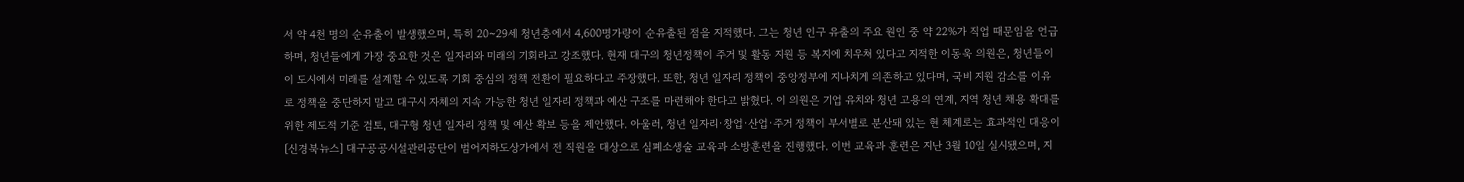서 약 4천 명의 순유출이 발생했으며, 특히 20~29세 청년층에서 4,600명가량이 순유출된 점을 지적했다. 그는 청년 인구 유출의 주요 원인 중 약 22%가 직업 때문임을 언급하며, 청년들에게 가장 중요한 것은 일자리와 미래의 기회라고 강조했다. 현재 대구의 청년정책이 주거 및 활동 지원 등 복지에 치우쳐 있다고 지적한 이동욱 의원은, 청년들이 이 도시에서 미래를 설계할 수 있도록 기회 중심의 정책 전환이 필요하다고 주장했다. 또한, 청년 일자리 정책이 중앙정부에 지나치게 의존하고 있다며, 국비 지원 감소를 이유로 정책을 중단하지 말고 대구시 자체의 지속 가능한 청년 일자리 정책과 예산 구조를 마련해야 한다고 밝혔다. 이 의원은 기업 유치와 청년 고용의 연계, 지역 청년 채용 확대를 위한 제도적 기준 검토, 대구형 청년 일자리 정책 및 예산 확보 등을 제안했다. 아울러, 청년 일자리·창업·산업·주거 정책이 부서별로 분산돼 있는 현 체계로는 효과적인 대응이
[신경북뉴스] 대구공공시설관리공단이 범어지하도상가에서 전 직원을 대상으로 심폐소생술 교육과 소방훈련을 진행했다. 이번 교육과 훈련은 지난 3월 10일 실시됐으며, 지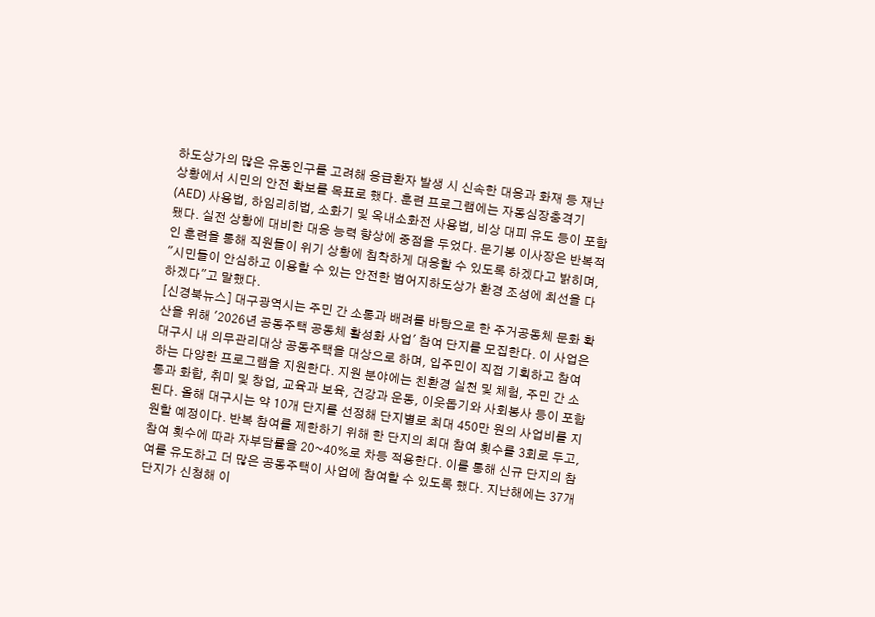하도상가의 많은 유동인구를 고려해 응급환자 발생 시 신속한 대응과 화재 등 재난 상황에서 시민의 안전 확보를 목표로 했다. 훈련 프로그램에는 자동심장충격기(AED) 사용법, 하임리히법, 소화기 및 옥내소화전 사용법, 비상 대피 유도 등이 포함됐다. 실전 상황에 대비한 대응 능력 향상에 중점을 두었다. 문기봉 이사장은 반복적인 훈련을 통해 직원들이 위기 상황에 침착하게 대응할 수 있도록 하겠다고 밝히며, "시민들이 안심하고 이용할 수 있는 안전한 범어지하도상가 환경 조성에 최선을 다하겠다"고 말했다.
[신경북뉴스] 대구광역시는 주민 간 소통과 배려를 바탕으로 한 주거공동체 문화 확산을 위해 '2026년 공동주택 공동체 활성화 사업' 참여 단지를 모집한다. 이 사업은 대구시 내 의무관리대상 공동주택을 대상으로 하며, 입주민이 직접 기획하고 참여하는 다양한 프로그램을 지원한다. 지원 분야에는 친환경 실천 및 체험, 주민 간 소통과 화합, 취미 및 창업, 교육과 보육, 건강과 운동, 이웃돕기와 사회봉사 등이 포함된다. 올해 대구시는 약 10개 단지를 선정해 단지별로 최대 450만 원의 사업비를 지원할 예정이다. 반복 참여를 제한하기 위해 한 단지의 최대 참여 횟수를 3회로 두고, 참여 횟수에 따라 자부담률을 20~40%로 차등 적용한다. 이를 통해 신규 단지의 참여를 유도하고 더 많은 공동주택이 사업에 참여할 수 있도록 했다. 지난해에는 37개 단지가 신청해 이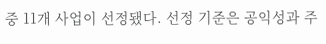중 11개 사업이 선정됐다. 선정 기준은 공익성과 주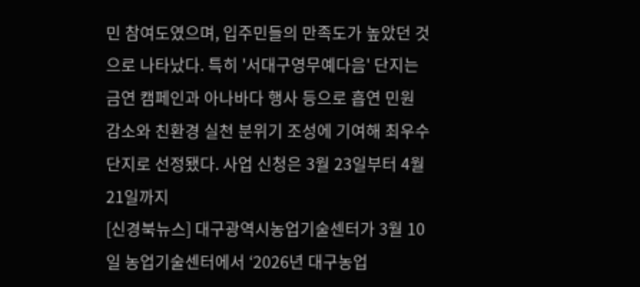민 참여도였으며, 입주민들의 만족도가 높았던 것으로 나타났다. 특히 '서대구영무예다음' 단지는 금연 캠페인과 아나바다 행사 등으로 흡연 민원 감소와 친환경 실천 분위기 조성에 기여해 최우수 단지로 선정됐다. 사업 신청은 3월 23일부터 4월 21일까지
[신경북뉴스] 대구광역시농업기술센터가 3월 10일 농업기술센터에서 ‘2026년 대구농업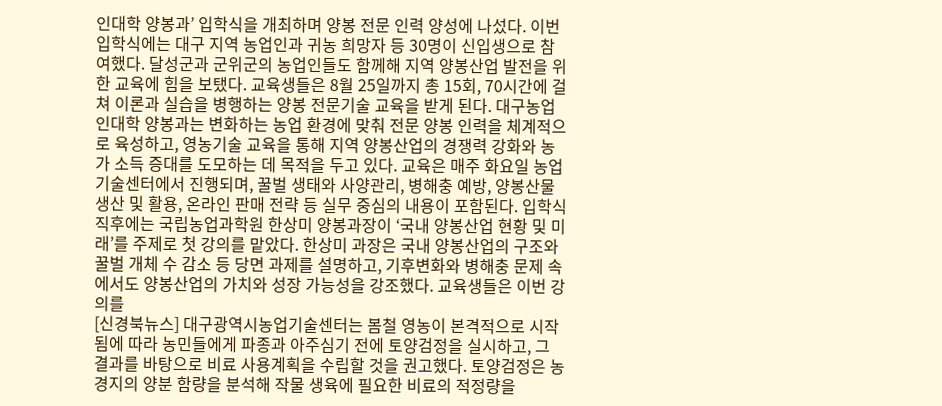인대학 양봉과’ 입학식을 개최하며 양봉 전문 인력 양성에 나섰다. 이번 입학식에는 대구 지역 농업인과 귀농 희망자 등 30명이 신입생으로 참여했다. 달성군과 군위군의 농업인들도 함께해 지역 양봉산업 발전을 위한 교육에 힘을 보탰다. 교육생들은 8월 25일까지 총 15회, 70시간에 걸쳐 이론과 실습을 병행하는 양봉 전문기술 교육을 받게 된다. 대구농업인대학 양봉과는 변화하는 농업 환경에 맞춰 전문 양봉 인력을 체계적으로 육성하고, 영농기술 교육을 통해 지역 양봉산업의 경쟁력 강화와 농가 소득 증대를 도모하는 데 목적을 두고 있다. 교육은 매주 화요일 농업기술센터에서 진행되며, 꿀벌 생태와 사양관리, 병해충 예방, 양봉산물 생산 및 활용, 온라인 판매 전략 등 실무 중심의 내용이 포함된다. 입학식 직후에는 국립농업과학원 한상미 양봉과장이 ‘국내 양봉산업 현황 및 미래’를 주제로 첫 강의를 맡았다. 한상미 과장은 국내 양봉산업의 구조와 꿀벌 개체 수 감소 등 당면 과제를 설명하고, 기후변화와 병해충 문제 속에서도 양봉산업의 가치와 성장 가능성을 강조했다. 교육생들은 이번 강의를
[신경북뉴스] 대구광역시농업기술센터는 봄철 영농이 본격적으로 시작됨에 따라 농민들에게 파종과 아주심기 전에 토양검정을 실시하고, 그 결과를 바탕으로 비료 사용계획을 수립할 것을 권고했다. 토양검정은 농경지의 양분 함량을 분석해 작물 생육에 필요한 비료의 적정량을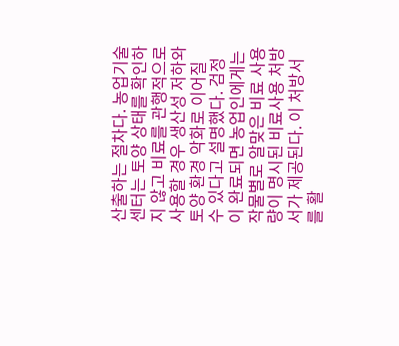산출하는 절차다. 농업기술센터는 토양 상태를 확인하지 않고 비료를 관행적으로 사용할 경우 생산성 저하와 토양 환경 악화로 이어질 수 있다고 설명했다. 검정이 완료되면 농업인에게는 작물별로 알맞은 비료 사용량이 명시된 비료사용 처방서가 제공된다. 이 처방서를 활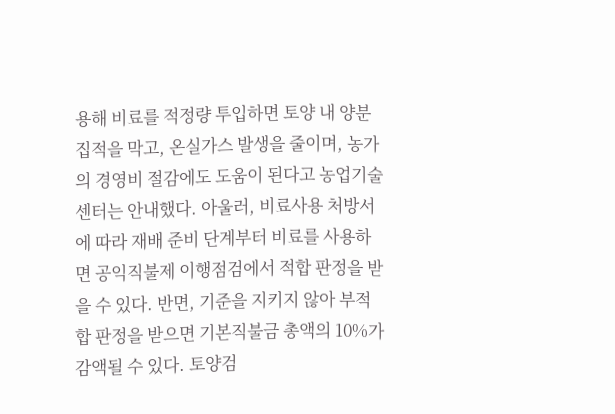용해 비료를 적정량 투입하면 토양 내 양분 집적을 막고, 온실가스 발생을 줄이며, 농가의 경영비 절감에도 도움이 된다고 농업기술센터는 안내했다. 아울러, 비료사용 처방서에 따라 재배 준비 단계부터 비료를 사용하면 공익직불제 이행점검에서 적합 판정을 받을 수 있다. 반면, 기준을 지키지 않아 부적합 판정을 받으면 기본직불금 총액의 10%가 감액될 수 있다. 토양검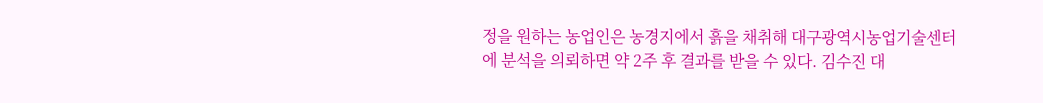정을 원하는 농업인은 농경지에서 흙을 채취해 대구광역시농업기술센터에 분석을 의뢰하면 약 2주 후 결과를 받을 수 있다. 김수진 대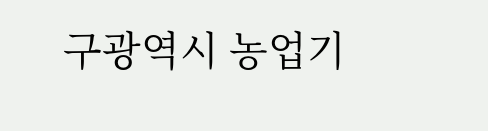구광역시 농업기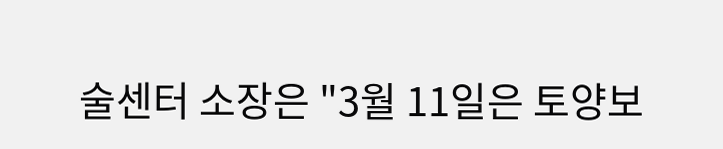술센터 소장은 "3월 11일은 토양보